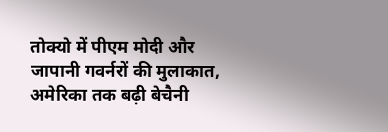तोक्यो में पीएम मोदी और जापानी गवर्नरों की मुलाकात, अमेरिका तक बढ़ी बेचैनी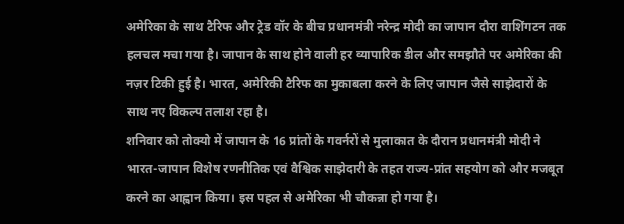अमेरिका के साथ टैरिफ और ट्रेड वॉर के बीच प्रधानमंत्री नरेन्द्र मोदी का जापान दौरा वाशिंगटन तक हलचल मचा गया है। जापान के साथ होने वाली हर व्यापारिक डील और समझौते पर अमेरिका की नज़र टिकी हुई है। भारत, अमेरिकी टैरिफ का मुकाबला करने के लिए जापान जैसे साझेदारों के साथ नए विकल्प तलाश रहा है।
शनिवार को तोक्यो में जापान के 16 प्रांतों के गवर्नरों से मुलाकात के दौरान प्रधानमंत्री मोदी ने भारत-जापान विशेष रणनीतिक एवं वैश्विक साझेदारी के तहत राज्य-प्रांत सहयोग को और मजबूत करने का आह्वान किया। इस पहल से अमेरिका भी चौकन्ना हो गया है।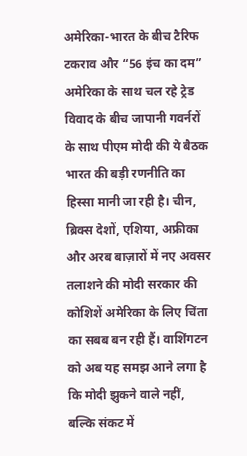अमेरिका-भारत के बीच टैरिफ टकराव और “56 इंच का दम”
अमेरिका के साथ चल रहे ट्रेड विवाद के बीच जापानी गवर्नरों के साथ पीएम मोदी की ये बैठक भारत की बड़ी रणनीति का हिस्सा मानी जा रही है। चीन, ब्रिक्स देशों, एशिया, अफ्रीका और अरब बाज़ारों में नए अवसर तलाशने की मोदी सरकार की कोशिशें अमेरिका के लिए चिंता का सबब बन रही हैं। वाशिंगटन को अब यह समझ आने लगा है कि मोदी झुकने वाले नहीं, बल्कि संकट में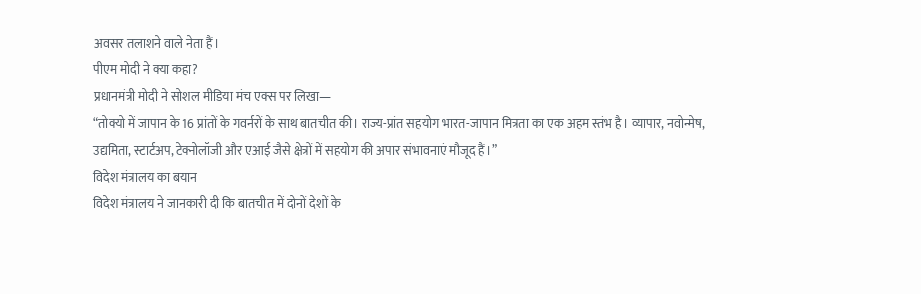अवसर तलाशने वाले नेता हैं।
पीएम मोदी ने क्या कहा?
प्रधानमंत्री मोदी ने सोशल मीडिया मंच एक्स पर लिखा—
“तोक्यो में जापान के 16 प्रांतों के गवर्नरों के साथ बातचीत की। राज्य-प्रांत सहयोग भारत-जापान मित्रता का एक अहम स्तंभ है। व्यापार, नवोन्मेष, उद्यमिता, स्टार्टअप, टेक्नोलॉजी और एआई जैसे क्षेत्रों में सहयोग की अपार संभावनाएं मौजूद हैं।”
विदेश मंत्रालय का बयान
विदेश मंत्रालय ने जानकारी दी कि बातचीत में दोनों देशों के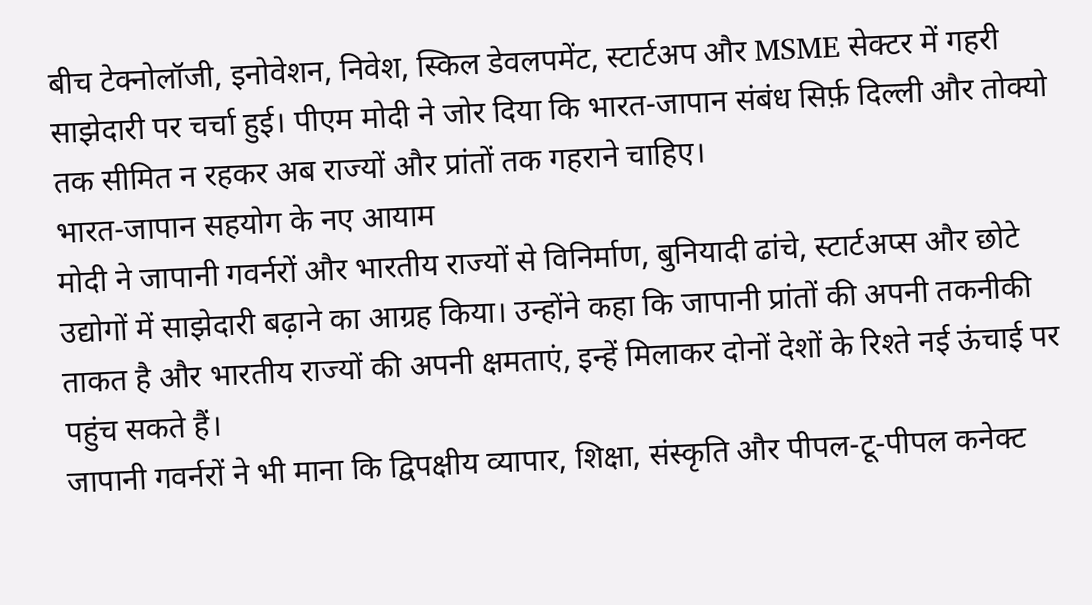बीच टेक्नोलॉजी, इनोवेशन, निवेश, स्किल डेवलपमेंट, स्टार्टअप और MSME सेक्टर में गहरी साझेदारी पर चर्चा हुई। पीएम मोदी ने जोर दिया कि भारत-जापान संबंध सिर्फ़ दिल्ली और तोक्यो तक सीमित न रहकर अब राज्यों और प्रांतों तक गहराने चाहिए।
भारत-जापान सहयोग के नए आयाम
मोदी ने जापानी गवर्नरों और भारतीय राज्यों से विनिर्माण, बुनियादी ढांचे, स्टार्टअप्स और छोटे उद्योगों में साझेदारी बढ़ाने का आग्रह किया। उन्होंने कहा कि जापानी प्रांतों की अपनी तकनीकी ताकत है और भारतीय राज्यों की अपनी क्षमताएं, इन्हें मिलाकर दोनों देशों के रिश्ते नई ऊंचाई पर पहुंच सकते हैं।
जापानी गवर्नरों ने भी माना कि द्विपक्षीय व्यापार, शिक्षा, संस्कृति और पीपल-टू-पीपल कनेक्ट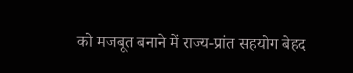को मजबूत बनाने में राज्य-प्रांत सहयोग बेहद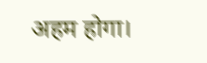अहम होगा।